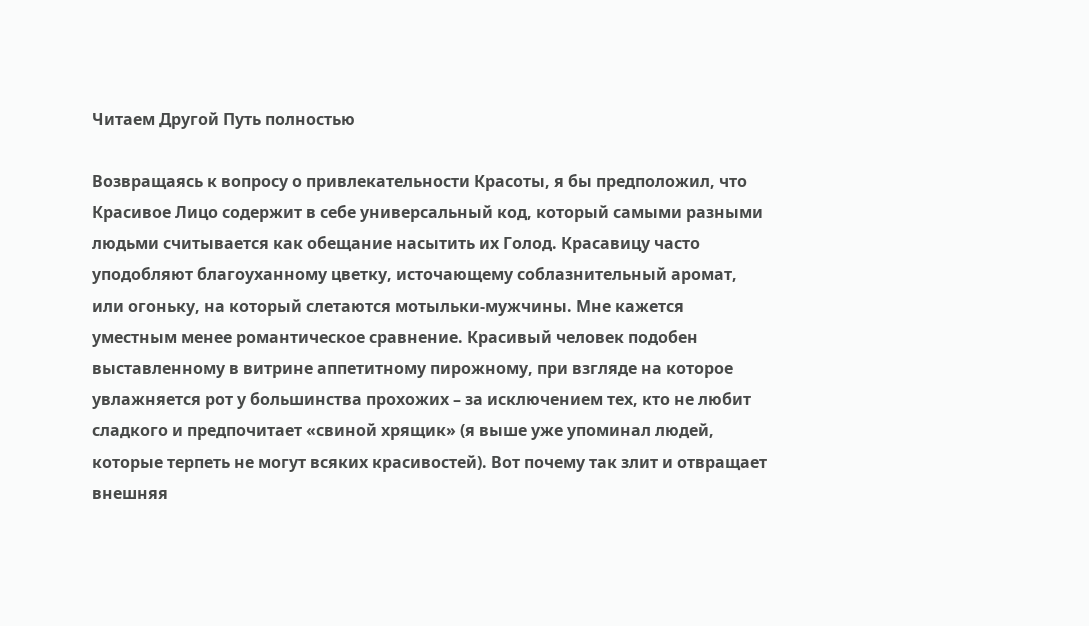Читаем Другой Путь полностью

Возвращаясь к вопросу о привлекательности Красоты, я бы предположил, что Красивое Лицо содержит в себе универсальный код, который самыми разными людьми считывается как обещание насытить их Голод. Красавицу часто уподобляют благоуханному цветку, источающему соблазнительный аромат, или огоньку, на который слетаются мотыльки-мужчины. Мне кажется уместным менее романтическое сравнение. Красивый человек подобен выставленному в витрине аппетитному пирожному, при взгляде на которое увлажняется рот у большинства прохожих – за исключением тех, кто не любит сладкого и предпочитает «свиной хрящик» (я выше уже упоминал людей, которые терпеть не могут всяких красивостей). Вот почему так злит и отвращает внешняя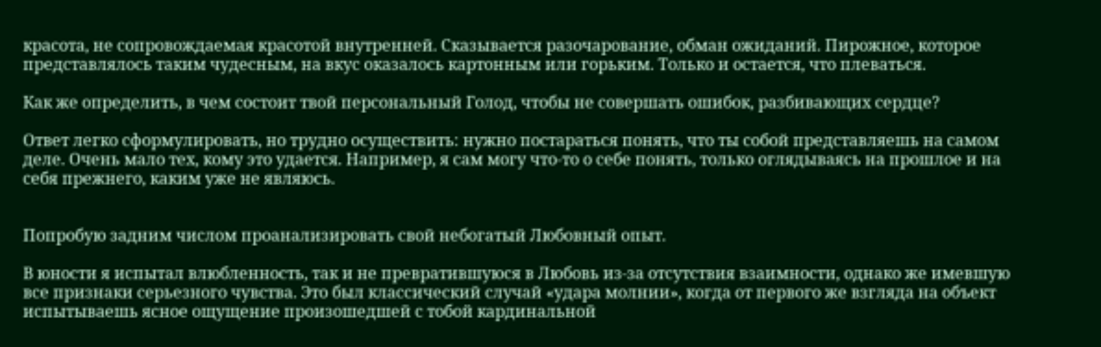красота, не сопровождаемая красотой внутренней. Сказывается разочарование, обман ожиданий. Пирожное, которое представлялось таким чудесным, на вкус оказалось картонным или горьким. Только и остается, что плеваться.

Как же определить, в чем состоит твой персональный Голод, чтобы не совершать ошибок, разбивающих сердце?

Ответ легко сформулировать, но трудно осуществить: нужно постараться понять, что ты собой представляешь на самом деле. Очень мало тех, кому это удается. Например, я сам могу что-то о себе понять, только оглядываясь на прошлое и на себя прежнего, каким уже не являюсь.


Попробую задним числом проанализировать свой небогатый Любовный опыт.

В юности я испытал влюбленность, так и не превратившуюся в Любовь из-за отсутствия взаимности, однако же имевшую все признаки серьезного чувства. Это был классический случай «удара молнии», когда от первого же взгляда на объект испытываешь ясное ощущение произошедшей с тобой кардинальной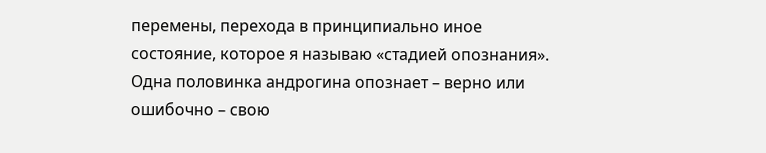перемены, перехода в принципиально иное состояние, которое я называю «стадией опознания». Одна половинка андрогина опознает – верно или ошибочно – свою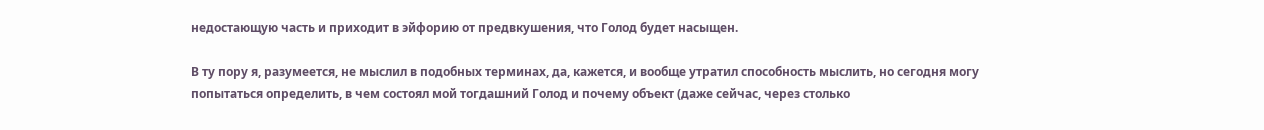недостающую часть и приходит в эйфорию от предвкушения, что Голод будет насыщен.

В ту пору я, разумеется, не мыслил в подобных терминах, да, кажется, и вообще утратил способность мыслить, но сегодня могу попытаться определить, в чем состоял мой тогдашний Голод и почему объект (даже сейчас, через столько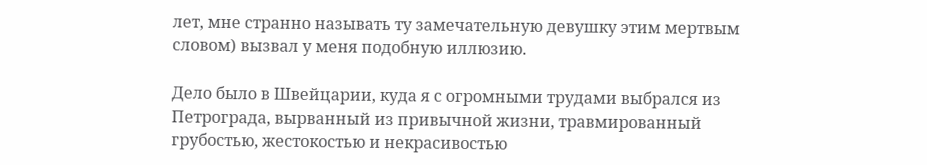лет, мне странно называть ту замечательную девушку этим мертвым словом) вызвал у меня подобную иллюзию.

Дело было в Швейцарии, куда я с огромными трудами выбрался из Петрограда, вырванный из привычной жизни, травмированный грубостью, жестокостью и некрасивостью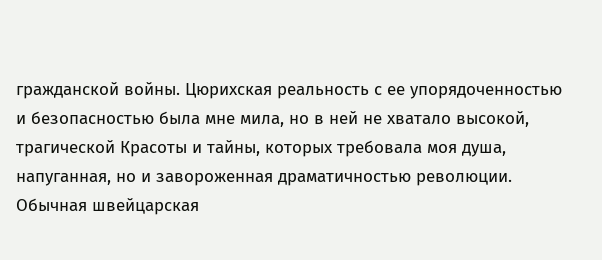гражданской войны. Цюрихская реальность с ее упорядоченностью и безопасностью была мне мила, но в ней не хватало высокой, трагической Красоты и тайны, которых требовала моя душа, напуганная, но и завороженная драматичностью революции. Обычная швейцарская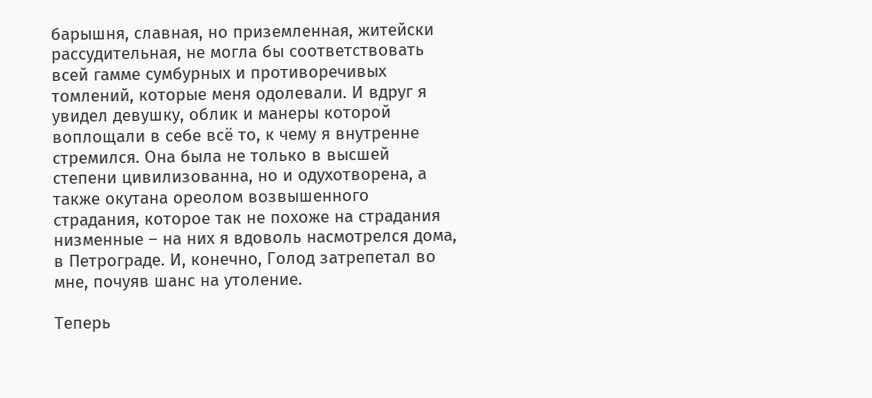барышня, славная, но приземленная, житейски рассудительная, не могла бы соответствовать всей гамме сумбурных и противоречивых томлений, которые меня одолевали. И вдруг я увидел девушку, облик и манеры которой воплощали в себе всё то, к чему я внутренне стремился. Она была не только в высшей степени цивилизованна, но и одухотворена, а также окутана ореолом возвышенного страдания, которое так не похоже на страдания низменные – на них я вдоволь насмотрелся дома, в Петрограде. И, конечно, Голод затрепетал во мне, почуяв шанс на утоление.

Теперь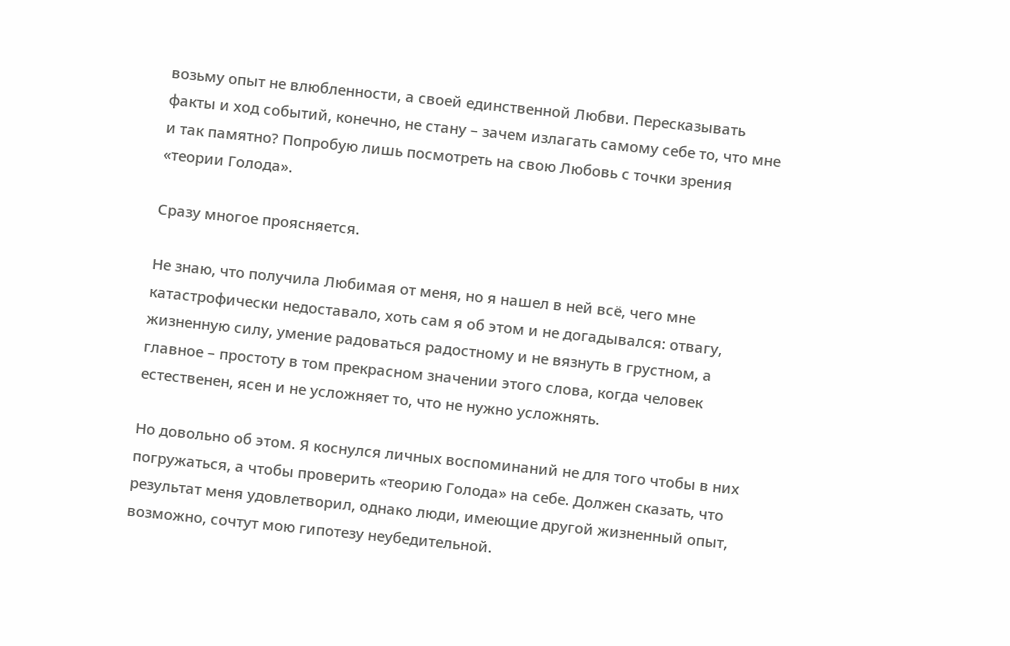возьму опыт не влюбленности, а своей единственной Любви. Пересказывать факты и ход событий, конечно, не стану – зачем излагать самому себе то, что мне и так памятно? Попробую лишь посмотреть на свою Любовь с точки зрения «теории Голода».

Сразу многое проясняется.

Не знаю, что получила Любимая от меня, но я нашел в ней всё, чего мне катастрофически недоставало, хоть сам я об этом и не догадывался: отвагу, жизненную силу, умение радоваться радостному и не вязнуть в грустном, а главное – простоту в том прекрасном значении этого слова, когда человек естественен, ясен и не усложняет то, что не нужно усложнять.

Но довольно об этом. Я коснулся личных воспоминаний не для того чтобы в них погружаться, а чтобы проверить «теорию Голода» на себе. Должен сказать, что результат меня удовлетворил, однако люди, имеющие другой жизненный опыт, возможно, сочтут мою гипотезу неубедительной.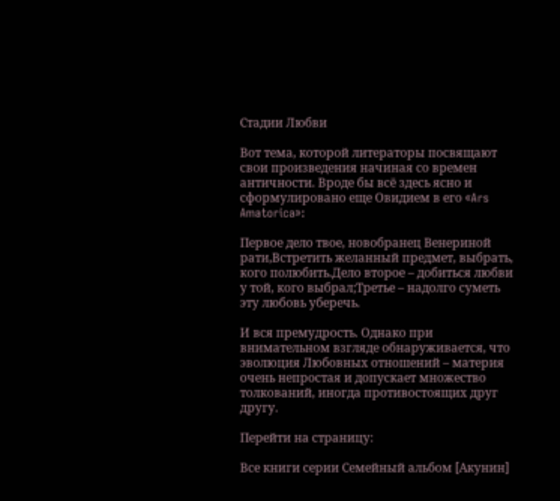Стадии Любви

Вот тема, которой литераторы посвящают свои произведения начиная со времен античности. Вроде бы всё здесь ясно и сформулировано еще Овидием в его «Ars Amatorica»:

Первое дело твое, новобранец Венериной рати,Встретить желанный предмет, выбрать, кого полюбить.Дело второе – добиться любви у той, кого выбрал;Третье – надолго суметь эту любовь уберечь.

И вся премудрость. Однако при внимательном взгляде обнаруживается, что эволюция Любовных отношений – материя очень непростая и допускает множество толкований, иногда противостоящих друг другу.

Перейти на страницу:

Все книги серии Семейный альбом [Акунин]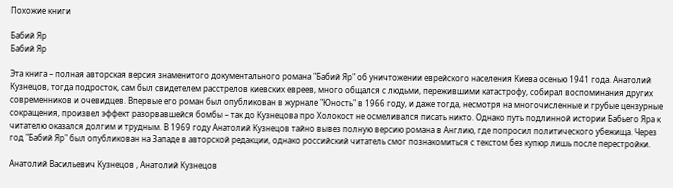Похожие книги

Бабий Яр
Бабий Яр

Эта книга – полная авторская версия знаменитого документального романа "Бабий Яр" об уничтожении еврейского населения Киева осенью 1941 года. Анатолий Кузнецов, тогда подросток, сам был свидетелем расстрелов киевских евреев, много общался с людьми, пережившими катастрофу, собирал воспоминания других современников и очевидцев. Впервые его роман был опубликован в журнале "Юность" в 1966 году, и даже тогда, несмотря на многочисленные и грубые цензурные сокращения, произвел эффект разорвавшейся бомбы – так до Кузнецова про Холокост не осмеливался писать никто. Однако путь подлинной истории Бабьего Яра к читателю оказался долгим и трудным. В 1969 году Анатолий Кузнецов тайно вывез полную версию романа в Англию, где попросил политического убежища. Через год "Бабий Яр" был опубликован на Западе в авторской редакции, однако российский читатель смог познакомиться с текстом без купюр лишь после перестройки.

Анатолий Васильевич Кузнецов , Анатолий Кузнецов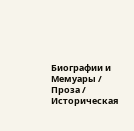Биографии и Мемуары / Проза / Историческая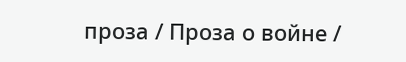проза / Проза о войне /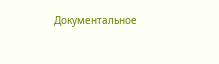Документальное